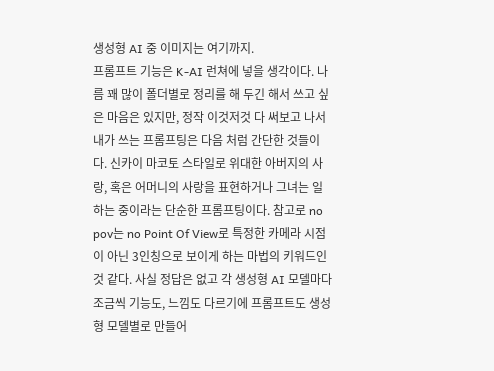생성형 AI 중 이미지는 여기까지.
프롬프트 기능은 K-AI 런쳐에 넣을 생각이다. 나름 꽤 많이 폴더별로 정리를 해 두긴 해서 쓰고 싶은 마음은 있지만, 정작 이것저것 다 써보고 나서 내가 쓰는 프롬프팅은 다음 처럼 간단한 것들이다. 신카이 마코토 스타일로 위대한 아버지의 사랑, 혹은 어머니의 사랑을 표현하거나 그녀는 일하는 중이라는 단순한 프롬프팅이다. 참고로 no pov는 no Point Of View로 특정한 카메라 시점이 아닌 3인칭으로 보이게 하는 마법의 키워드인 것 같다. 사실 정답은 없고 각 생성형 AI 모델마다 조금씩 기능도, 느낌도 다르기에 프롬프트도 생성형 모델별로 만들어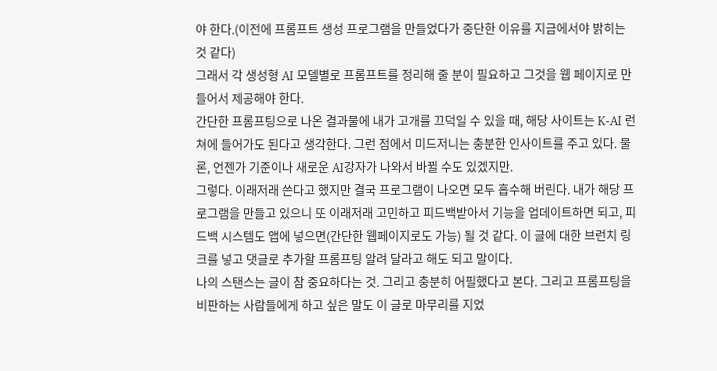야 한다.(이전에 프롬프트 생성 프로그램을 만들었다가 중단한 이유를 지금에서야 밝히는 것 같다)
그래서 각 생성형 AI 모델별로 프롬프트를 정리해 줄 분이 필요하고 그것을 웹 페이지로 만들어서 제공해야 한다.
간단한 프롬프팅으로 나온 결과물에 내가 고개를 끄덕일 수 있을 때, 해당 사이트는 K-AI 런쳐에 들어가도 된다고 생각한다. 그런 점에서 미드저니는 충분한 인사이트를 주고 있다. 물론, 언젠가 기준이나 새로운 AI강자가 나와서 바뀔 수도 있겠지만.
그렇다. 이래저래 쓴다고 했지만 결국 프로그램이 나오면 모두 흡수해 버린다. 내가 해당 프로그램을 만들고 있으니 또 이래저래 고민하고 피드백받아서 기능을 업데이트하면 되고, 피드백 시스템도 앱에 넣으면(간단한 웹페이지로도 가능) 될 것 같다. 이 글에 대한 브런치 링크를 넣고 댓글로 추가할 프롬프팅 알려 달라고 해도 되고 말이다.
나의 스탠스는 글이 참 중요하다는 것. 그리고 충분히 어필했다고 본다. 그리고 프롬프팅을 비판하는 사람들에게 하고 싶은 말도 이 글로 마무리를 지었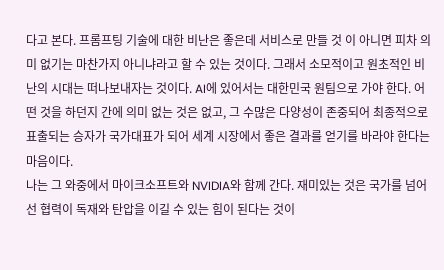다고 본다. 프롬프팅 기술에 대한 비난은 좋은데 서비스로 만들 것 이 아니면 피차 의미 없기는 마찬가지 아니냐라고 할 수 있는 것이다. 그래서 소모적이고 원초적인 비난의 시대는 떠나보내자는 것이다. AI에 있어서는 대한민국 원팀으로 가야 한다. 어떤 것을 하던지 간에 의미 없는 것은 없고, 그 수많은 다양성이 존중되어 최종적으로 표출되는 승자가 국가대표가 되어 세계 시장에서 좋은 결과를 얻기를 바라야 한다는 마음이다.
나는 그 와중에서 마이크소프트와 NVIDIA와 함께 간다. 재미있는 것은 국가를 넘어선 협력이 독재와 탄압을 이길 수 있는 힘이 된다는 것이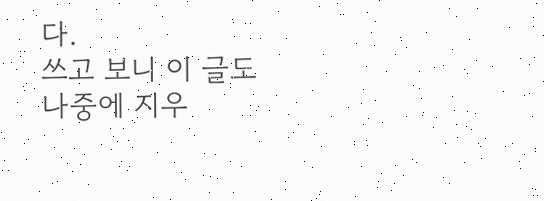다.
쓰고 보니 이 글도 나중에 지우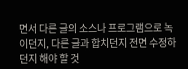면서 다른 글의 소스나 프로그램으로 녹이던지, 다른 글과 합치던지 전면 수정하던지 해야 할 것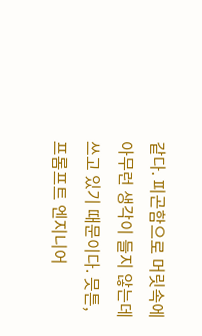같다. 피곤함으로 머릿속에 아무런 생각이 들지 않는데 쓰고 있기 때문이다. 믓튼, 프롬프트 엔지니어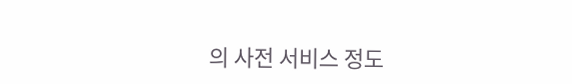의 사전 서비스 정도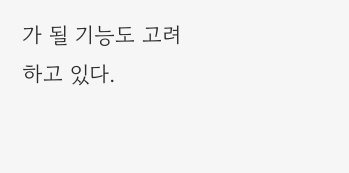가 될 기능도 고려하고 있다.